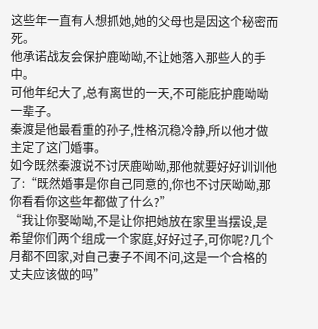这些年一直有人想抓她,她的父母也是因这个秘密而死。
他承诺战友会保护鹿呦呦,不让她落入那些人的手中。
可他年纪大了,总有离世的一天,不可能庇护鹿呦呦一辈子。
秦渡是他最看重的孙子,性格沉稳冷静,所以他才做主定了这门婚事。
如今既然秦渡说不讨厌鹿呦呦,那他就要好好训训他了:“既然婚事是你自己同意的,你也不讨厌呦呦,那你看看你这些年都做了什么?”
“我让你娶呦呦,不是让你把她放在家里当摆设,是希望你们两个组成一个家庭,好好过子,可你呢?几个月都不回家,对自己妻子不闻不问,这是一个合格的丈夫应该做的吗”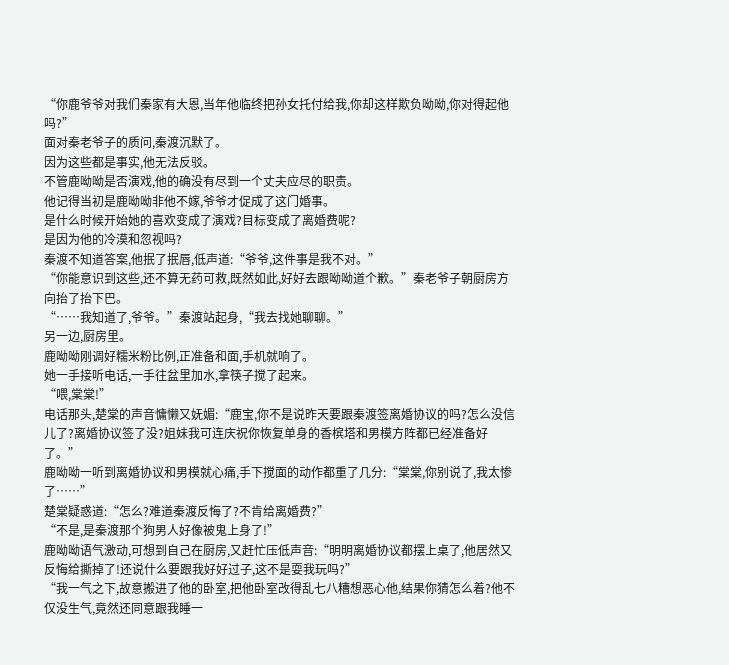“你鹿爷爷对我们秦家有大恩,当年他临终把孙女托付给我,你却这样欺负呦呦,你对得起他吗?”
面对秦老爷子的质问,秦渡沉默了。
因为这些都是事实,他无法反驳。
不管鹿呦呦是否演戏,他的确没有尽到一个丈夫应尽的职责。
他记得当初是鹿呦呦非他不嫁,爷爷才促成了这门婚事。
是什么时候开始她的喜欢变成了演戏?目标变成了离婚费呢?
是因为他的冷漠和忽视吗?
秦渡不知道答案,他抿了抿唇,低声道:“爷爷,这件事是我不对。”
“你能意识到这些,还不算无药可救,既然如此,好好去跟呦呦道个歉。”秦老爷子朝厨房方向抬了抬下巴。
“……我知道了,爷爷。”秦渡站起身,“我去找她聊聊。”
另一边,厨房里。
鹿呦呦刚调好糯米粉比例,正准备和面,手机就响了。
她一手接听电话,一手往盆里加水,拿筷子搅了起来。
“喂,棠棠!”
电话那头,楚棠的声音慵懒又妩媚:“鹿宝,你不是说昨天要跟秦渡签离婚协议的吗?怎么没信儿了?离婚协议签了没?姐妹我可连庆祝你恢复单身的香槟塔和男模方阵都已经准备好了。”
鹿呦呦一听到离婚协议和男模就心痛,手下搅面的动作都重了几分:“棠棠,你别说了,我太惨了……”
楚棠疑惑道:“怎么?难道秦渡反悔了?不肯给离婚费?”
“不是,是秦渡那个狗男人好像被鬼上身了!”
鹿呦呦语气激动,可想到自己在厨房,又赶忙压低声音:“明明离婚协议都摆上桌了,他居然又反悔给撕掉了!还说什么要跟我好好过子,这不是耍我玩吗?”
“我一气之下,故意搬进了他的卧室,把他卧室改得乱七八糟想恶心他,结果你猜怎么着?他不仅没生气,竟然还同意跟我睡一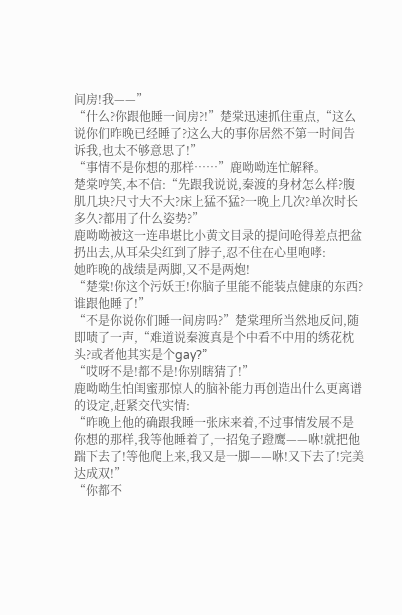间房!我——”
“什么?你跟他睡一间房?!”楚棠迅速抓住重点,“这么说你们昨晚已经睡了?这么大的事你居然不第一时间告诉我,也太不够意思了!”
“事情不是你想的那样……”鹿呦呦连忙解释。
楚棠哼笑,本不信:“先跟我说说,秦渡的身材怎么样?腹肌几块?尺寸大不大?床上猛不猛?一晚上几次?单次时长多久?都用了什么姿势?”
鹿呦呦被这一连串堪比小黄文目录的提问呛得差点把盆扔出去,从耳朵尖红到了脖子,忍不住在心里咆哮:
她昨晚的战绩是两脚,又不是两炮!
“楚棠!你这个污妖王!你脑子里能不能装点健康的东西?谁跟他睡了!”
“不是你说你们睡一间房吗?”楚棠理所当然地反问,随即啧了一声,“难道说秦渡真是个中看不中用的绣花枕头?或者他其实是个gay?”
“哎呀不是!都不是!你别瞎猜了!”
鹿呦呦生怕闺蜜那惊人的脑补能力再创造出什么更离谱的设定,赶紧交代实情:
“昨晚上他的确跟我睡一张床来着,不过事情发展不是你想的那样,我等他睡着了,一招兔子蹬鹰——咻!就把他踹下去了!等他爬上来,我又是一脚——咻!又下去了!完美达成双!”
“你都不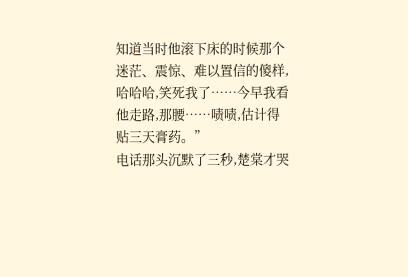知道当时他滚下床的时候那个迷茫、震惊、难以置信的傻样,哈哈哈,笑死我了……今早我看他走路,那腰……啧啧,估计得贴三天膏药。”
电话那头沉默了三秒,楚棠才哭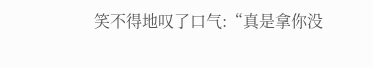笑不得地叹了口气:“真是拿你没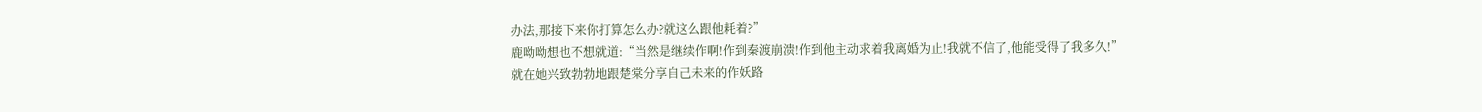办法,那接下来你打算怎么办?就这么跟他耗着?”
鹿呦呦想也不想就道:“当然是继续作啊!作到秦渡崩溃!作到他主动求着我离婚为止!我就不信了,他能受得了我多久!”
就在她兴致勃勃地跟楚棠分享自己未来的作妖路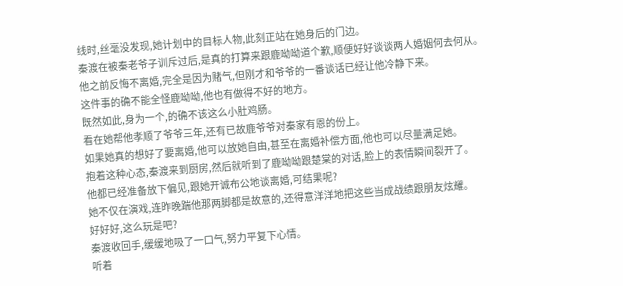线时,丝毫没发现,她计划中的目标人物,此刻正站在她身后的门边。
秦渡在被秦老爷子训斥过后,是真的打算来跟鹿呦呦道个歉,顺便好好谈谈两人婚姻何去何从。
他之前反悔不离婚,完全是因为赌气,但刚才和爷爷的一番谈话已经让他冷静下来。
这件事的确不能全怪鹿呦呦,他也有做得不好的地方。
既然如此,身为一个,的确不该这么小肚鸡肠。
看在她帮他孝顺了爷爷三年,还有已故鹿爷爷对秦家有恩的份上。
如果她真的想好了要离婚,他可以放她自由,甚至在离婚补偿方面,他也可以尽量满足她。
抱着这种心态,秦渡来到厨房,然后就听到了鹿呦呦跟楚棠的对话,脸上的表情瞬间裂开了。
他都已经准备放下偏见,跟她开诚布公地谈离婚,可结果呢?
她不仅在演戏,连昨晚踹他那两脚都是故意的,还得意洋洋地把这些当成战绩跟朋友炫耀。
好好好,这么玩是吧?
秦渡收回手,缓缓地吸了一口气,努力平复下心情。
听着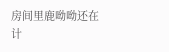房间里鹿呦呦还在计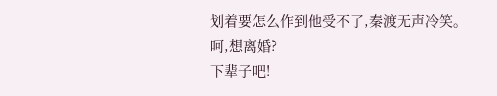划着要怎么作到他受不了,秦渡无声冷笑。
呵,想离婚?
下辈子吧!